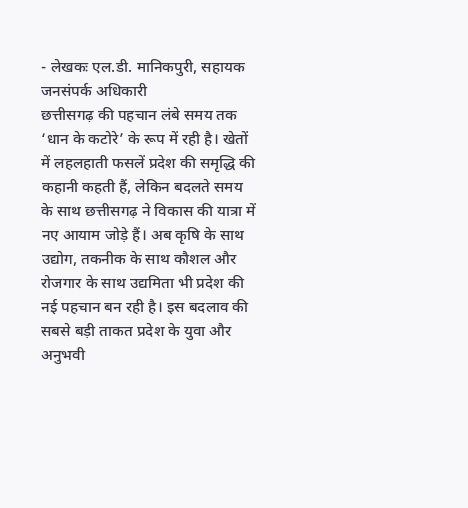- लेखकः एल.डी. मानिकपुरी, सहायक जनसंपर्क अधिकारी
छत्तीसगढ़ की पहचान लंबे समय तक ‘धान के कटोरे’ के रूप में रही है। खेतों में लहलहाती फसलें प्रदेश की समृद्धि की कहानी कहती हैं, लेकिन बदलते समय के साथ छत्तीसगढ़ ने विकास की यात्रा में नए आयाम जोड़े हैं। अब कृषि के साथ उद्योग, तकनीक के साथ कौशल और रोजगार के साथ उद्यमिता भी प्रदेश की नई पहचान बन रही है। इस बदलाव की सबसे बड़ी ताकत प्रदेश के युवा और अनुभवी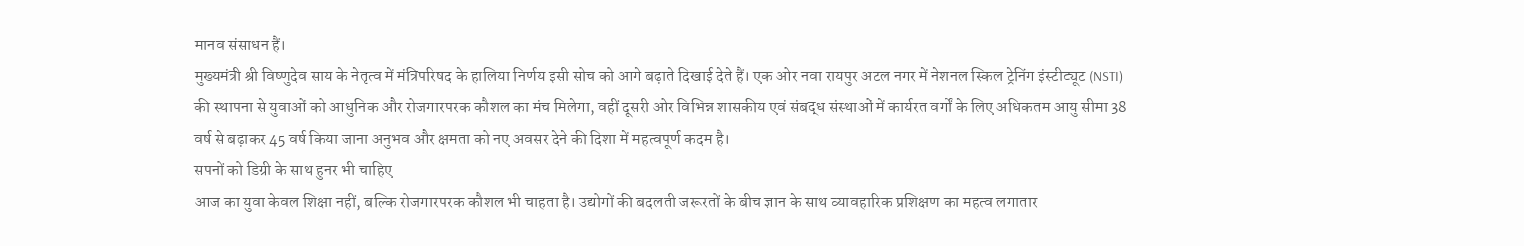मानव संसाधन हैं।
मुख्यमंत्री श्री विष्णुदेव साय के नेतृत्व में मंत्रिपरिषद के हालिया निर्णय इसी सोच को आगे बढ़ाते दिखाई देते हैं। एक ओर नवा रायपुर अटल नगर में नेशनल स्किल ट्रेनिंग इंस्टीट्यूट (NSTI) की स्थापना से युवाओं को आधुनिक और रोजगारपरक कौशल का मंच मिलेगा, वहीं दूसरी ओर विभिन्न शासकीय एवं संबद्ध संस्थाओं में कार्यरत वर्गों के लिए अधिकतम आयु सीमा 38 वर्ष से बढ़ाकर 45 वर्ष किया जाना अनुभव और क्षमता को नए अवसर देने की दिशा में महत्वपूर्ण कदम है।
सपनों को डिग्री के साथ हुनर भी चाहिए
आज का युवा केवल शिक्षा नहीं, बल्कि रोजगारपरक कौशल भी चाहता है। उद्योगों की बदलती जरूरतों के बीच ज्ञान के साथ व्यावहारिक प्रशिक्षण का महत्व लगातार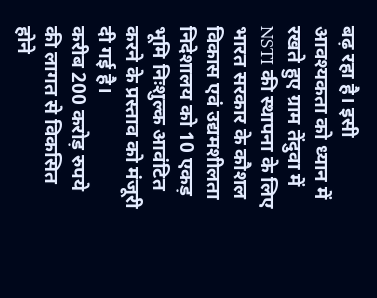बढ़ रहा है। इसी आवश्यकता को ध्यान में रखते हुए ग्राम तेंदुवा में NSTI की स्थापना के लिए भारत सरकार के कौशल विकास एवं उद्यमशीलता निदेशालय को 10 एकड़ भूमि निःशुल्क आवंटित करने के प्रस्ताव को मंजूरी दी गई है।
करीब 200 करोड़ रुपये की लागत से विकसित होने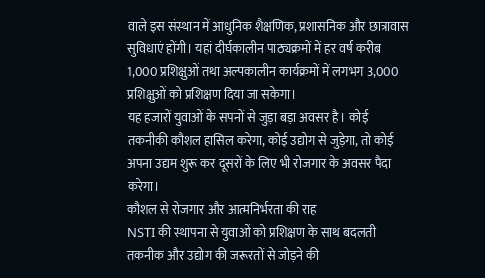वाले इस संस्थान में आधुनिक शैक्षणिक, प्रशासनिक और छात्रावास सुविधाएं होंगी। यहां दीर्घकालीन पाठ्यक्रमों में हर वर्ष करीब 1,000 प्रशिक्षुओं तथा अल्पकालीन कार्यक्रमों में लगभग 3,000 प्रशिक्षुओं को प्रशिक्षण दिया जा सकेगा।
यह हजारों युवाओं के सपनों से जुड़ा बड़ा अवसर है। कोई तकनीकी कौशल हासिल करेगा, कोई उद्योग से जुड़ेगा, तो कोई अपना उद्यम शुरू कर दूसरों के लिए भी रोजगार के अवसर पैदा करेगा।
कौशल से रोजगार और आत्मनिर्भरता की राह
NSTI की स्थापना से युवाओं को प्रशिक्षण के साथ बदलती तकनीक और उद्योग की जरूरतों से जोड़ने की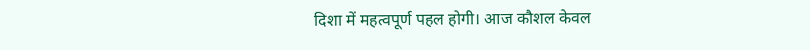दिशा में महत्वपूर्ण पहल होगी। आज कौशल केवल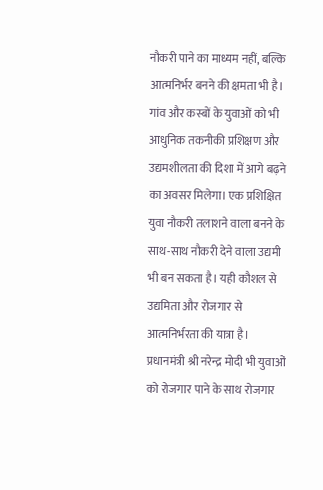नौकरी पाने का माध्यम नहीं, बल्कि आत्मनिर्भर बनने की क्षमता भी है।
गांव और कस्बों के युवाओं को भी आधुनिक तकनीकी प्रशिक्षण और उद्यमशीलता की दिशा में आगे बढ़ने का अवसर मिलेगा। एक प्रशिक्षित युवा नौकरी तलाशने वाला बनने के साथ-साथ नौकरी देने वाला उद्यमी भी बन सकता है। यही कौशल से उद्यमिता और रोजगार से आत्मनिर्भरता की यात्रा है।
प्रधानमंत्री श्री नरेन्द्र मोदी भी युवाओं को रोजगार पाने के साथ रोजगार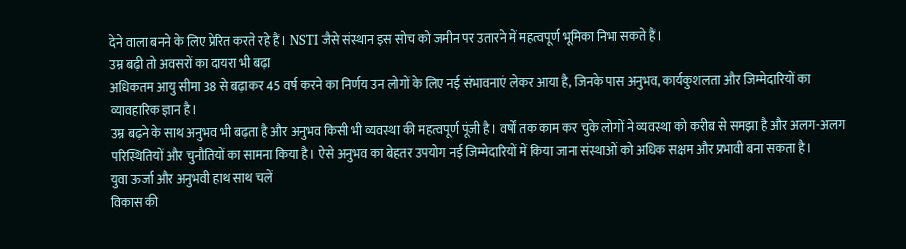देने वाला बनने के लिए प्रेरित करते रहे हैं। NSTI जैसे संस्थान इस सोच को जमीन पर उतारने में महत्वपूर्ण भूमिका निभा सकते हैं।
उम्र बढ़ी तो अवसरों का दायरा भी बढ़ा
अधिकतम आयु सीमा 38 से बढ़ाकर 45 वर्ष करने का निर्णय उन लोगों के लिए नई संभावनाएं लेकर आया है, जिनके पास अनुभव, कार्यकुशलता और जिम्मेदारियों का व्यावहारिक ज्ञान है।
उम्र बढ़ने के साथ अनुभव भी बढ़ता है और अनुभव किसी भी व्यवस्था की महत्वपूर्ण पूंजी है। वर्षों तक काम कर चुके लोगों ने व्यवस्था को करीब से समझा है और अलग-अलग परिस्थितियों और चुनौतियों का सामना किया है। ऐसे अनुभव का बेहतर उपयोग नई जिम्मेदारियों में किया जाना संस्थाओं को अधिक सक्षम और प्रभावी बना सकता है।
युवा ऊर्जा और अनुभवी हाथ साथ चलें
विकास की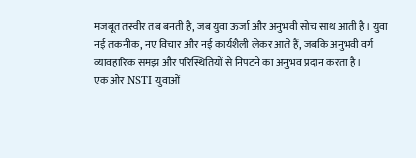मजबूत तस्वीर तब बनती है, जब युवा ऊर्जा और अनुभवी सोच साथ आती है। युवा नई तकनीक, नए विचार और नई कार्यशैली लेकर आते हैं, जबकि अनुभवी वर्ग व्यावहारिक समझ और परिस्थितियों से निपटने का अनुभव प्रदान करता है।
एक ओर NSTI युवाओं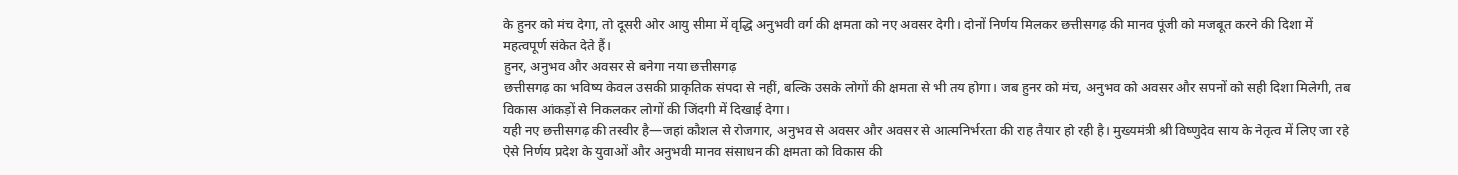के हुनर को मंच देगा, तो दूसरी ओर आयु सीमा में वृद्धि अनुभवी वर्ग की क्षमता को नए अवसर देगी। दोनों निर्णय मिलकर छत्तीसगढ़ की मानव पूंजी को मजबूत करने की दिशा में महत्वपूर्ण संकेत देते हैं।
हुनर, अनुभव और अवसर से बनेगा नया छत्तीसगढ़
छत्तीसगढ़ का भविष्य केवल उसकी प्राकृतिक संपदा से नहीं, बल्कि उसके लोगों की क्षमता से भी तय होगा। जब हुनर को मंच, अनुभव को अवसर और सपनों को सही दिशा मिलेगी, तब विकास आंकड़ों से निकलकर लोगों की जिंदगी में दिखाई देगा।
यही नए छत्तीसगढ़ की तस्वीर है—जहां कौशल से रोजगार, अनुभव से अवसर और अवसर से आत्मनिर्भरता की राह तैयार हो रही है। मुख्यमंत्री श्री विष्णुदेव साय के नेतृत्व में लिए जा रहे ऐसे निर्णय प्रदेश के युवाओं और अनुभवी मानव संसाधन की क्षमता को विकास की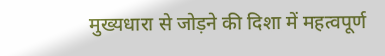मुख्यधारा से जोड़ने की दिशा में महत्वपूर्ण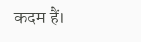कदम हैं।